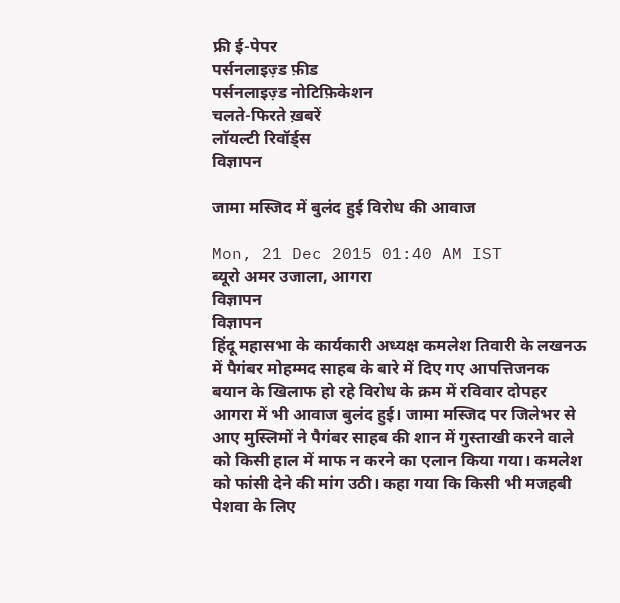फ्री ई-पेपर
पर्सनलाइज़्ड फ़ीड
पर्सनलाइज़्ड नोटिफ़िकेशन
चलते-फिरते ख़बरें
लॉयल्टी रिवॉर्ड्स
विज्ञापन

जामा मस्जिद में बुलंद हुई विरोध की आवाज

Mon, 21 Dec 2015 01:40 AM IST
ब्यूरो अमर उजाला, आगरा
विज्ञापन
विज्ञापन
हिंदू महासभा के कार्यकारी अध्यक्ष कमलेश तिवारी के लखनऊ में पैगंबर मोहम्मद साहब के बारे में दिए गए आपत्तिजनक बयान के खिलाफ हो रहे विरोध के क्रम में रविवार दोपहर आगरा में भी आवाज बुलंद हुई। जामा मस्जिद पर जिलेभर से आए मुस्लिमों ने पैगंबर साहब की शान में गुस्ताखी करने वाले को किसी हाल में माफ न करने का एलान किया गया। कमलेश को फांसी देने की मांग उठी। कहा गया कि किसी भी मजहबी पेशवा के लिए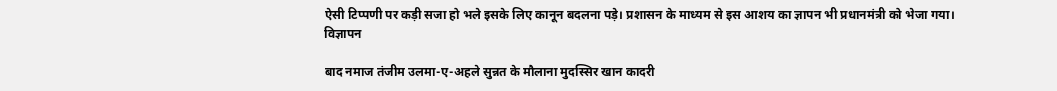ऐसी टिप्पणी पर कड़ी सजा हो भले इसके लिए कानून बदलना पड़े। प्रशासन के माध्यम से इस आशय का ज्ञापन भी प्रधानमंत्री को भेजा गया।
विज्ञापन

बाद नमाज तंजीम उलमा-ए-अहले सुन्नत के मौलाना मुदस्सिर खान कादरी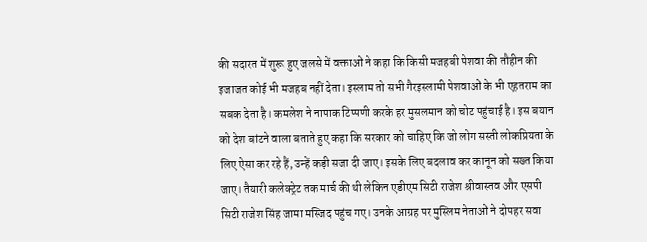की सदारत में शुरू हुए जलसे में वक्ताओं ने कहा कि किसी मजहबी पेशवा की तौहीन की इजाजत कोई भी मजहब नहीं देता। इस्लाम तो सभी गैरइस्लामी पेशवाओं के भी एहतराम का सबक देता है। कमलेश ने नापाक टिप्पणी करके हर मुसलमान को चोट पहुंचाई है। इस बयान को देश बांटने वाला बताते हुए कहा कि सरकार को चाहिए कि जो लोग सस्ती लोकप्रियता के लिए ऐसा कर रहे हैं, उन्हें कड़ी सजा दी जाए। इसके लिए बदलाव कर कानून को सख्त किया जाए। तैयारी कलेक्ट्रेट तक मार्च की थी लेकिन एडीएम सिटी राजेश श्रीवास्तव और एसपी सिटी राजेश सिंह जामा मस्जिद पहुंच गए। उनके आग्रह पर मुस्लिम नेताओं ने दोपहर सवा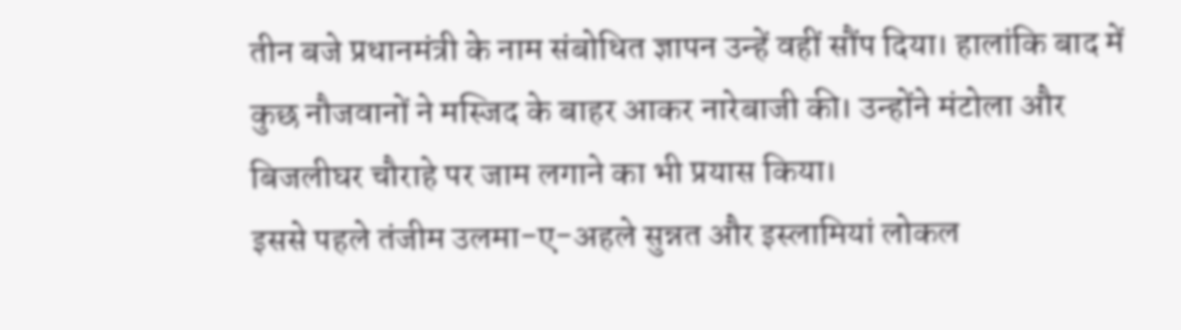तीन बजे प्रधानमंत्री के नाम संबोधित ज्ञापन उन्हें वहीं सौंप दिया। हालांकि बाद में कुछ नौजवानों ने मस्जिद के बाहर आकर नारेबाजी की। उन्होंने मंटोला और बिजलीघर चौराहे पर जाम लगाने का भी प्रयास किया।
इससे पहले तंजीम उलमा-ए-अहले सुन्नत और इस्लामियां लोकल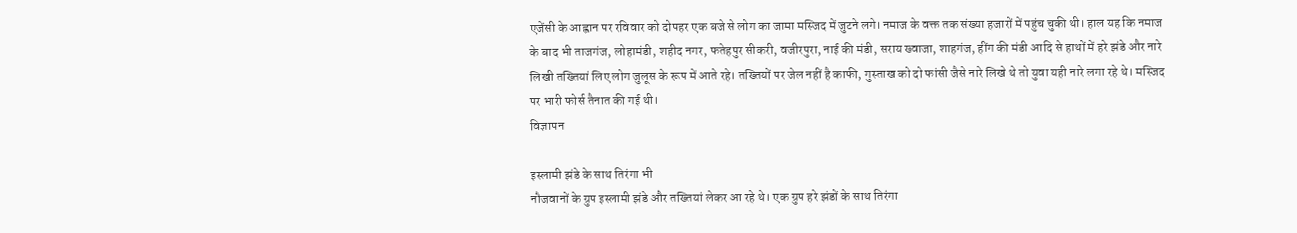एजेंसी के आह्वान पर रविवार को दोपहर एक बजे से लोग का जामा मस्जिद में जुटने लगे। नमाज के वक्त तक संख्या हजारों में पहुंच चुकी थी। हाल यह कि नमाज के बाद भी ताजगंज, लोहामंडी, शहीद नगर, फतेहपुर सीकरी, वजीरपुरा, नाई की मंडी, सराय ख्वाजा, शाहगंज, हींग की मंडी आदि से हाथों में हरे झंडे और नारे लिखी तख्तियां लिए लोग जुलूस के रूप में आते रहे। तख्तियों पर जेल नहीं है काफी, गुस्ताख को दो फांसी जैसे नारे लिखे थे तो युवा यही नारे लगा रहे थे। मस्जिद पर भारी फोर्स तैनात की गई थी।
विज्ञापन

इस्लामी झंडे के साथ तिरंगा भी
नौजवानों के ग्रुप इस्लामी झंडे और तख्तियां लेकर आ रहे थे। एक ग्रुप हरे झंडों के साथ तिरंगा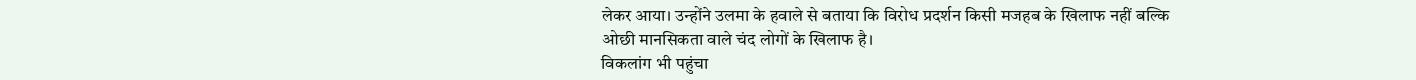लेकर आया। उन्होंने उलमा के हवाले से बताया कि विरोध प्रदर्शन किसी मजहब के खिलाफ नहीं बल्कि ओछी मानसिकता वाले चंद लोगों के खिलाफ है।
विकलांग भी पहुंचा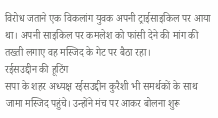विरोध जताने एक विकलांग युवक अपनी ट्राईसाइकिल पर आया था। अपनी साइकिल पर कमलेश को फांसी देने की मांग की तख्ती लगाए वह मस्जिद के गेट पर बैठा रहा।
रईसउद्दीन की हूटिंग
सपा के शहर अध्यक्ष रईसउद्दीन कुरैशी भी समर्थकों के साथ जामा मस्जिद पहुंचे। उन्होंने मंच पर आकर बोलना शुरू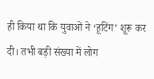ही किया था कि युवाओं ने ‘हूटिंग’ शूरू कर दी। तभी बड़ी संख्या में लोग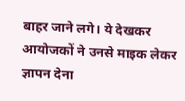बाहर जाने लगे। ये देखकर आयोजकों ने उनसे माइक लेकर ज्ञापन देना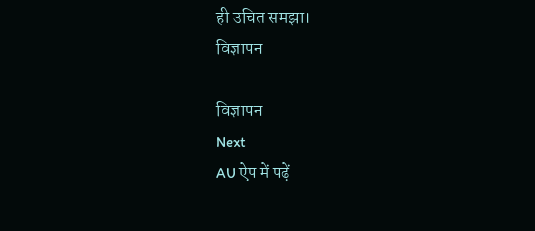ही उचित समझा।
विज्ञापन

विज्ञापन
Next
AU ऐप में पढ़ें